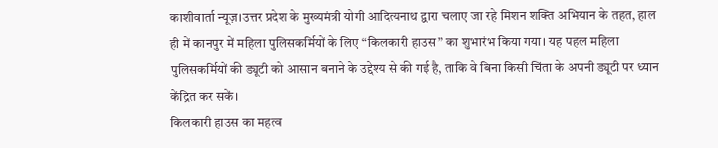काशीवार्ता न्यूज़।उत्तर प्रदेश के मुख्यमंत्री योगी आदित्यनाथ द्वारा चलाए जा रहे मिशन शक्ति अभियान के तहत, हाल ही में कानपुर में महिला पुलिसकर्मियों के लिए “किलकारी हाउस” का शुभारंभ किया गया। यह पहल महिला पुलिसकर्मियों की ड्यूटी को आसान बनाने के उद्देश्य से की गई है, ताकि वे बिना किसी चिंता के अपनी ड्यूटी पर ध्यान केंद्रित कर सकें।
किलकारी हाउस का महत्व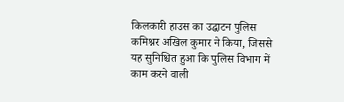किलकारी हाउस का उद्घाटन पुलिस कमिश्नर अखिल कुमार ने किया, जिससे यह सुनिश्चित हुआ कि पुलिस विभाग में काम करने वाली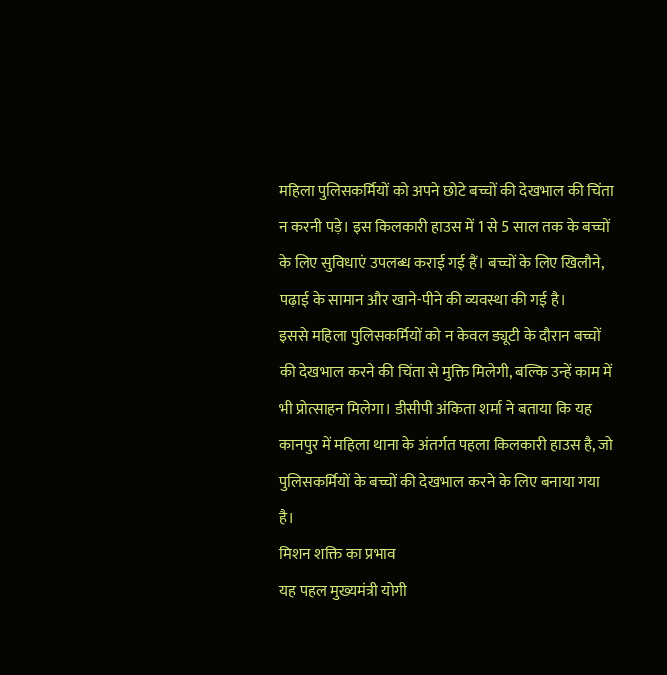महिला पुलिसकर्मियों को अपने छोटे बच्चों की देखभाल की चिंता न करनी पड़े। इस किलकारी हाउस में 1 से 5 साल तक के बच्चों के लिए सुविधाएं उपलब्ध कराई गई हैं। बच्चों के लिए खिलौने, पढ़ाई के सामान और खाने-पीने की व्यवस्था की गई है।
इससे महिला पुलिसकर्मियों को न केवल ड्यूटी के दौरान बच्चों की देखभाल करने की चिंता से मुक्ति मिलेगी, बल्कि उन्हें काम में भी प्रोत्साहन मिलेगा। डीसीपी अंकिता शर्मा ने बताया कि यह कानपुर में महिला थाना के अंतर्गत पहला किलकारी हाउस है, जो पुलिसकर्मियों के बच्चों की देखभाल करने के लिए बनाया गया है।
मिशन शक्ति का प्रभाव
यह पहल मुख्यमंत्री योगी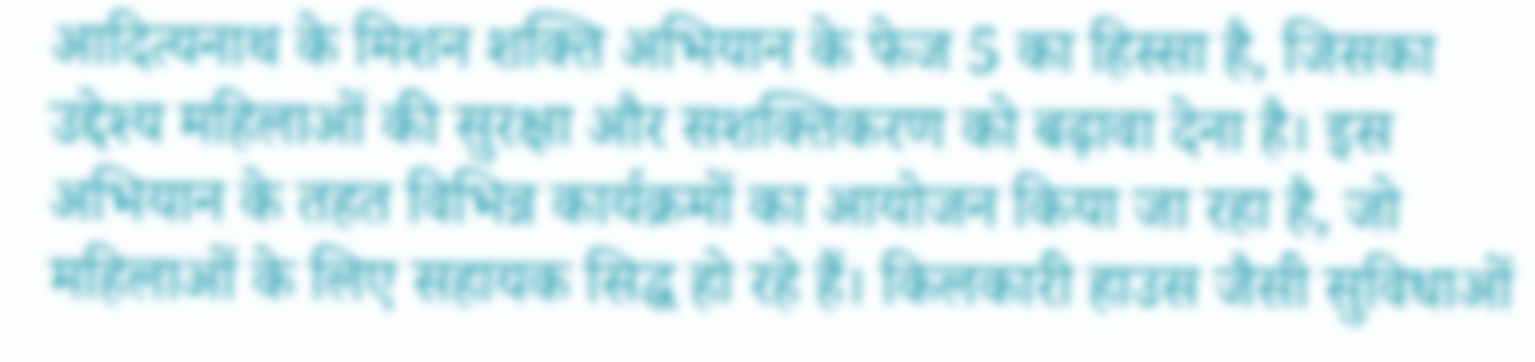आदित्यनाथ के मिशन शक्ति अभियान के फेज 5 का हिस्सा है, जिसका उद्देश्य महिलाओं की सुरक्षा और सशक्तिकरण को बढ़ावा देना है। इस अभियान के तहत विभिन्न कार्यक्रमों का आयोजन किया जा रहा है, जो महिलाओं के लिए सहायक सिद्ध हो रहे हैं। किलकारी हाउस जैसी सुविधाओं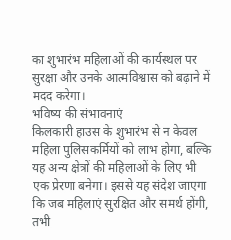का शुभारंभ महिलाओं की कार्यस्थल पर सुरक्षा और उनके आत्मविश्वास को बढ़ाने में मदद करेगा।
भविष्य की संभावनाएं
किलकारी हाउस के शुभारंभ से न केवल महिला पुलिसकर्मियों को लाभ होगा, बल्कि यह अन्य क्षेत्रों की महिलाओं के लिए भी एक प्रेरणा बनेगा। इससे यह संदेश जाएगा कि जब महिलाएं सुरक्षित और समर्थ होंगी, तभी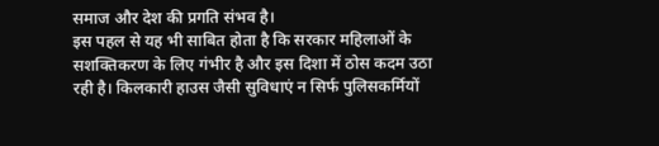समाज और देश की प्रगति संभव है।
इस पहल से यह भी साबित होता है कि सरकार महिलाओं के सशक्तिकरण के लिए गंभीर है और इस दिशा में ठोस कदम उठा रही है। किलकारी हाउस जैसी सुविधाएं न सिर्फ पुलिसकर्मियों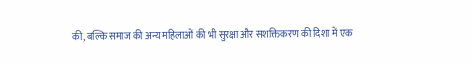की, बल्कि समाज की अन्य महिलाओं की भी सुरक्षा और सशक्तिकरण की दिशा में एक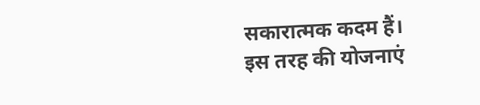सकारात्मक कदम हैं।
इस तरह की योजनाएं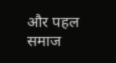और पहल समाज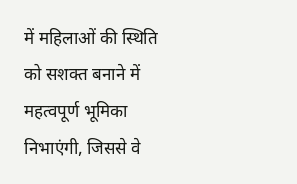में महिलाओं की स्थिति को सशक्त बनाने में महत्वपूर्ण भूमिका निभाएंगी, जिससे वे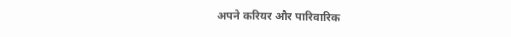अपने करियर और पारिवारिक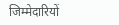जिम्मेदारियों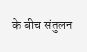के बीच संतुलन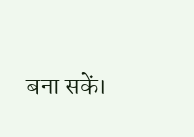बना सकें।